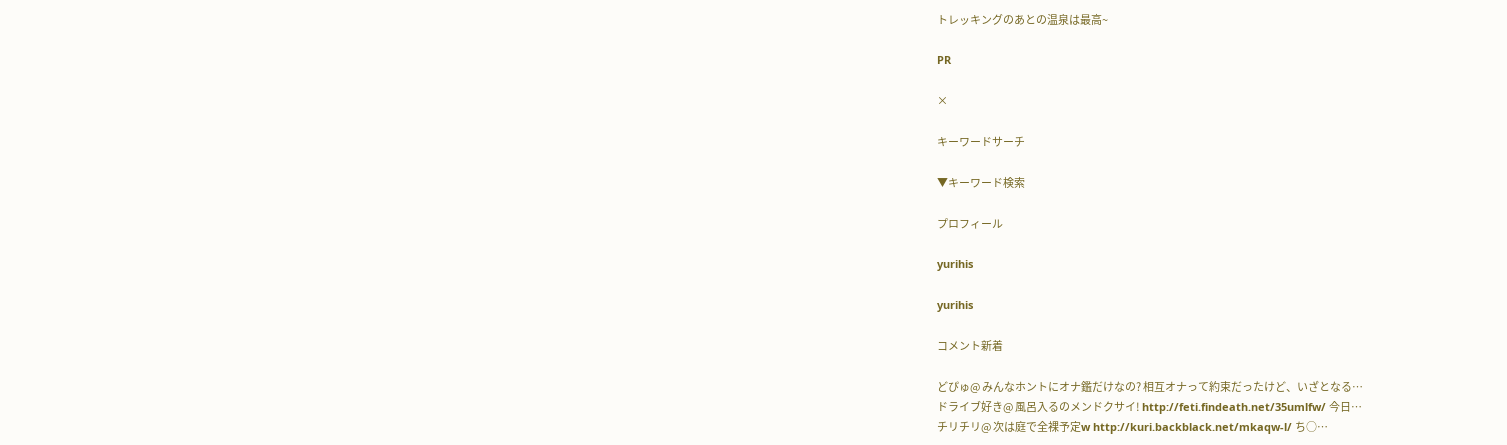トレッキングのあとの温泉は最高~

PR

×

キーワードサーチ

▼キーワード検索

プロフィール

yurihis

yurihis

コメント新着

どぴゅ@ みんなホントにオナ鑑だけなの? 相互オナって約束だったけど、いざとなる…
ドライブ好き@ 風呂入るのメンドクサイ! http://feti.findeath.net/35umlfw/ 今日…
チリチリ@ 次は庭で全裸予定w http://kuri.backblack.net/mkaqw-l/ ち○…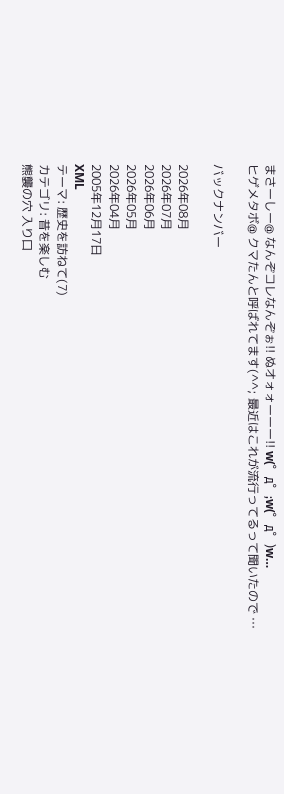まさーしー@ なんぞコレなんぞぉ!! ぬオォォーーー!! w(゜д゜;w(゜д゜)w…
ヒゲメタボ@ クマたんと呼ばれてます(^^; 最近はこれが流行ってるって聞いたので …

バックナンバー

2026年08月
2026年07月
2026年06月
2026年05月
2026年04月
2005年12月17日
XML
テーマ: 歴史を訪ねて(7)
カテゴリ: 昔を楽しむ
熊襲の穴 入り口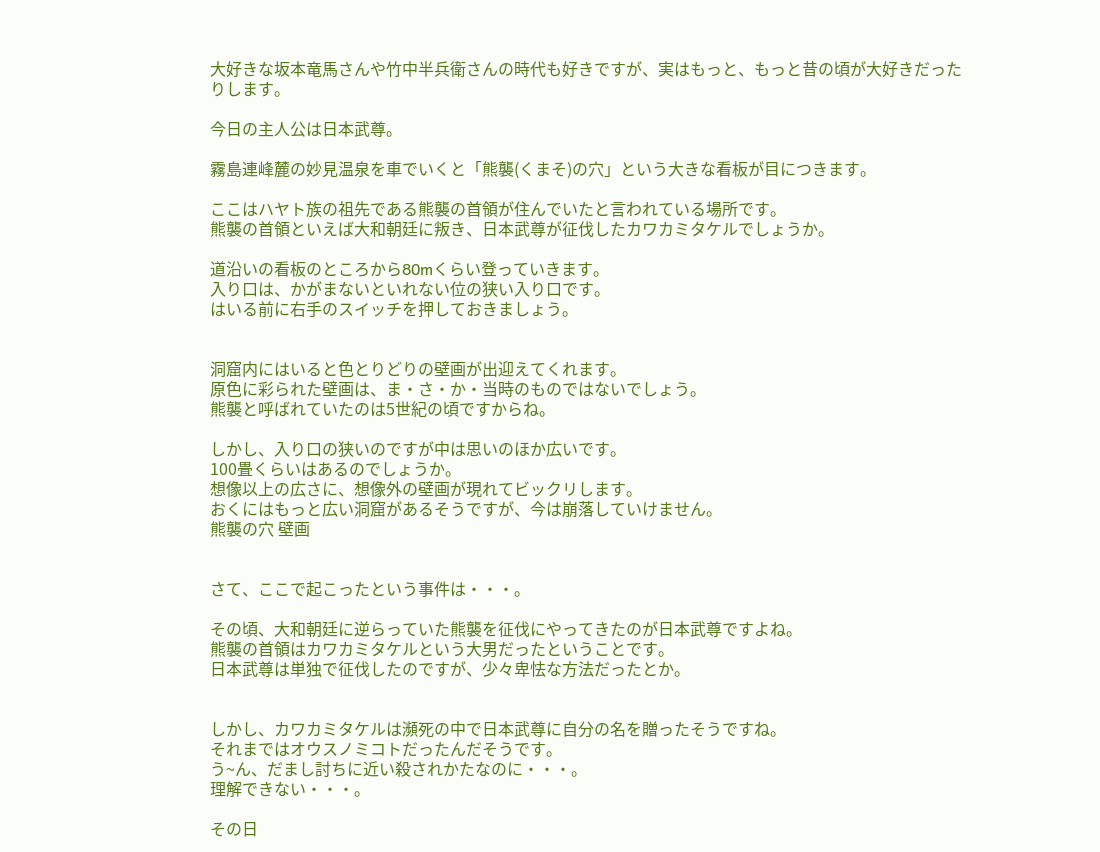大好きな坂本竜馬さんや竹中半兵衛さんの時代も好きですが、実はもっと、もっと昔の頃が大好きだったりします。

今日の主人公は日本武尊。

霧島連峰麓の妙見温泉を車でいくと「熊襲(くまそ)の穴」という大きな看板が目につきます。

ここはハヤト族の祖先である熊襲の首領が住んでいたと言われている場所です。
熊襲の首領といえば大和朝廷に叛き、日本武尊が征伐したカワカミタケルでしょうか。

道沿いの看板のところから80mくらい登っていきます。
入り口は、かがまないといれない位の狭い入り口です。
はいる前に右手のスイッチを押しておきましょう。


洞窟内にはいると色とりどりの壁画が出迎えてくれます。
原色に彩られた壁画は、ま・さ・か・当時のものではないでしょう。
熊襲と呼ばれていたのは5世紀の頃ですからね。

しかし、入り口の狭いのですが中は思いのほか広いです。
100畳くらいはあるのでしょうか。
想像以上の広さに、想像外の壁画が現れてビックリします。
おくにはもっと広い洞窟があるそうですが、今は崩落していけません。
熊襲の穴 壁画


さて、ここで起こったという事件は・・・。

その頃、大和朝廷に逆らっていた熊襲を征伐にやってきたのが日本武尊ですよね。
熊襲の首領はカワカミタケルという大男だったということです。
日本武尊は単独で征伐したのですが、少々卑怯な方法だったとか。


しかし、カワカミタケルは瀕死の中で日本武尊に自分の名を贈ったそうですね。
それまではオウスノミコトだったんだそうです。
う~ん、だまし討ちに近い殺されかたなのに・・・。
理解できない・・・。

その日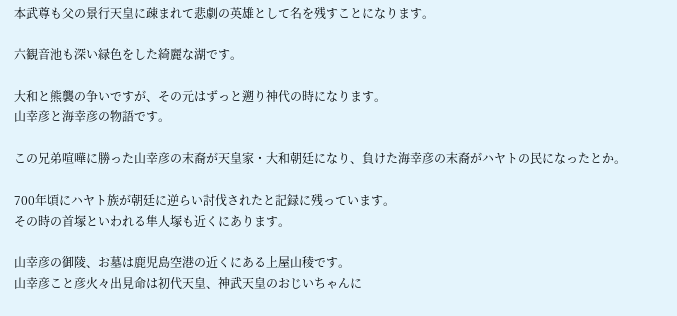本武尊も父の景行天皇に疎まれて悲劇の英雄として名を残すことになります。

六観音池も深い緑色をした綺麗な湖です。

大和と熊襲の争いですが、その元はずっと遡り神代の時になります。
山幸彦と海幸彦の物語です。

この兄弟喧嘩に勝った山幸彦の末裔が天皇家・大和朝廷になり、負けた海幸彦の末裔がハヤトの民になったとか。

700年頃にハヤト族が朝廷に逆らい討伐されたと記録に残っています。
その時の首塚といわれる隼人塚も近くにあります。

山幸彦の御陵、お墓は鹿児島空港の近くにある上屋山稜です。
山幸彦こと彦火々出見命は初代天皇、神武天皇のおじいちゃんに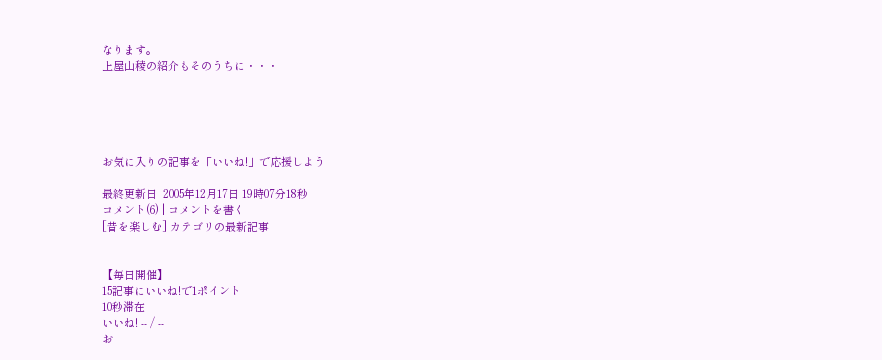なります。
上屋山稜の紹介もそのうちに・・・





お気に入りの記事を「いいね!」で応援しよう

最終更新日  2005年12月17日 19時07分18秒
コメント(6) | コメントを書く
[昔を楽しむ] カテゴリの最新記事


【毎日開催】
15記事にいいね!で1ポイント
10秒滞在
いいね! -- / --
お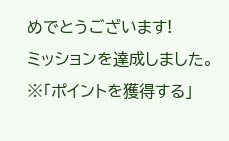めでとうございます!
ミッションを達成しました。
※「ポイントを獲得する」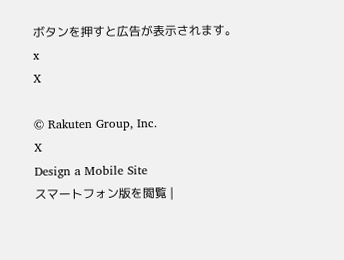ボタンを押すと広告が表示されます。
x
X

© Rakuten Group, Inc.
X
Design a Mobile Site
スマートフォン版を閲覧 |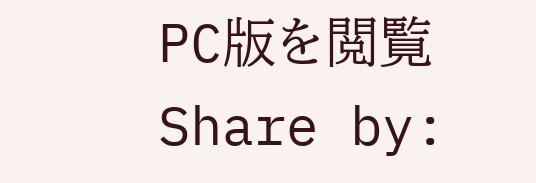PC版を閲覧
Share by: